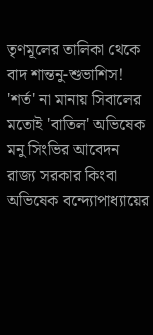তৃণমূলের তালিকা থেকে বাদ শান্তনু-শুভাশিস! 'শর্ত' না মানায় সিবালের মতোই 'বাতিল' অভিষেক মনু সিংভির আবেদন
রাজ্য সরকার কিংবা অভিষেক বন্দ্যোপাধ্যায়ের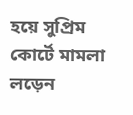হয়ে সুপ্রিম কোর্টে মামলা লড়েন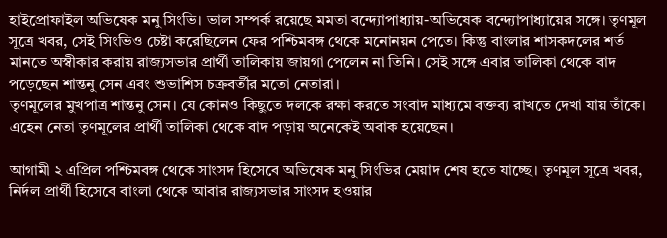হাইপ্রোফাইল অভিষেক মনু সিংভি। ভাল সম্পর্ক রয়েছে মমতা বন্দ্যোপাধ্যায়-অভিষেক বন্দ্যোপাধ্যায়ের সঙ্গে। তৃণমূল সূত্রে খবর, সেই সিংভিও চেষ্টা করেছিলেন ফের পশ্চিমবঙ্গ থেকে মনোনয়ন পেতে। কিন্তু বাংলার শাসকদলের শর্ত মানতে অস্বীকার করায় রাজ্যসভার প্রার্থী তালিকায় জায়গা পেলেন না তিনি। সেই সঙ্গে এবার তালিকা থেকে বাদ পড়েছেন শান্তনু সেন এবং শুভাশিস চক্রবর্তীর মতো নেতারা।
তৃণমূলের মুখপাত্র শান্তনু সেন। যে কোনও কিছুতে দলকে রক্ষা করতে সংবাদ মাধ্যমে বক্তব্য রাখতে দেখা যায় তাঁকে। এহেন নেতা তৃণমূলের প্রার্থী তালিকা থেকে বাদ পড়ায় অনেকেই অবাক হয়েছেন।

আগামী ২ এপ্রিল পশ্চিমবঙ্গ থেকে সাংসদ হিসেবে অভিষেক মনু সিংভির মেয়াদ শেষ হতে যাচ্ছে। তৃণমূল সূত্রে খবর, নির্দল প্রার্থী হিসেবে বাংলা থেকে আবার রাজ্যসভার সাংসদ হওয়ার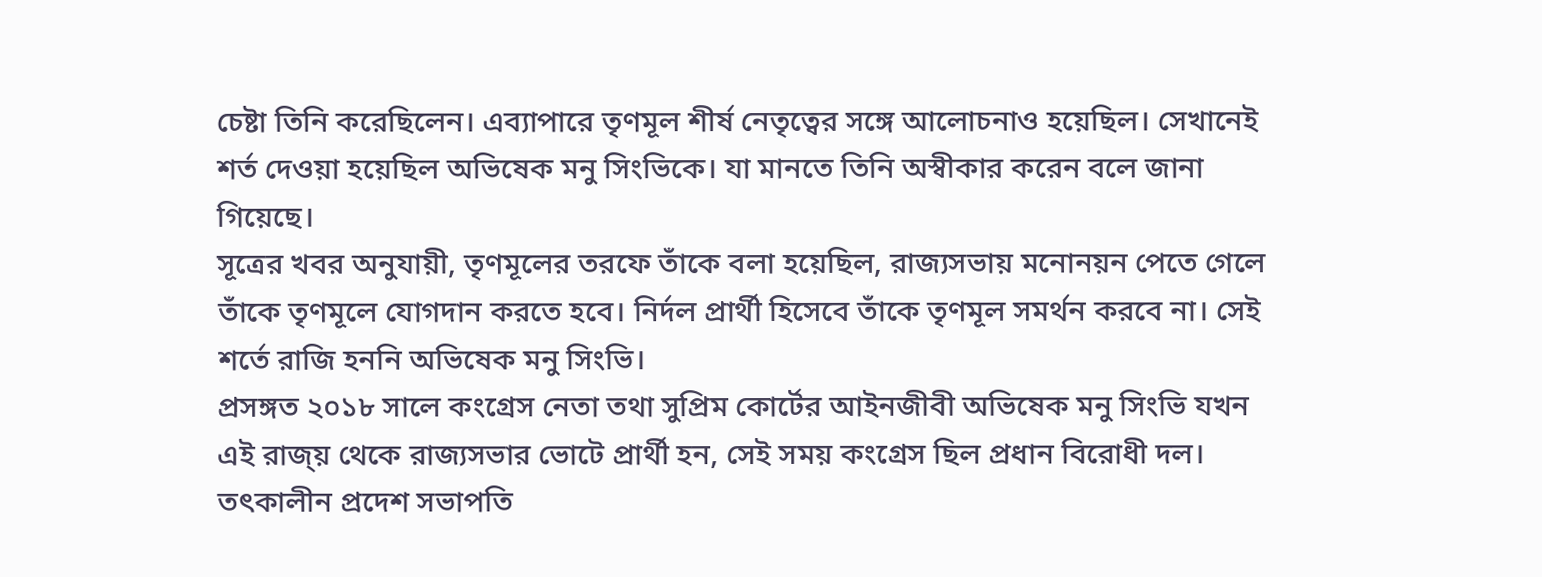চেষ্টা তিনি করেছিলেন। এব্যাপারে তৃণমূল শীর্ষ নেতৃত্বের সঙ্গে আলোচনাও হয়েছিল। সেখানেই শর্ত দেওয়া হয়েছিল অভিষেক মনু সিংভিকে। যা মানতে তিনি অস্বীকার করেন বলে জানা গিয়েছে।
সূত্রের খবর অনুযায়ী, তৃণমূলের তরফে তাঁকে বলা হয়েছিল, রাজ্যসভায় মনোনয়ন পেতে গেলে তাঁকে তৃণমূলে যোগদান করতে হবে। নির্দল প্রার্থী হিসেবে তাঁকে তৃণমূল সমর্থন করবে না। সেই শর্তে রাজি হননি অভিষেক মনু সিংভি।
প্রসঙ্গত ২০১৮ সালে কংগ্রেস নেতা তথা সুপ্রিম কোর্টের আইনজীবী অভিষেক মনু সিংভি যখন এই রাজ্য় থেকে রাজ্যসভার ভোটে প্রার্থী হন, সেই সময় কংগ্রেস ছিল প্রধান বিরোধী দল। তৎকালীন প্রদেশ সভাপতি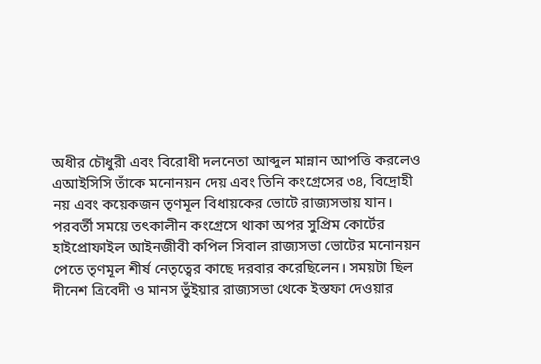অধীর চৌধুরী এবং বিরোধী দলনেতা আব্দুল মান্নান আপত্তি করলেও এআইসিসি তাঁকে মনোনয়ন দেয় এবং তিনি কংগ্রেসের ৩৪, বিদ্রোহী নয় এবং কয়েকজন তৃণমূল বিধায়কের ভোটে রাজ্যসভায় যান।
পরবর্তী সময়ে তৎকালীন কংগ্রেসে থাকা অপর সুপ্রিম কোর্টের হাইপ্রোফাইল আইনজীবী কপিল সিবাল রাজ্যসভা ভোটের মনোনয়ন পেতে তৃণমূল শীর্ষ নেতৃত্বের কাছে দরবার করেছিলেন। সময়টা ছিল দীনেশ ত্রিবেদী ও মানস ভুঁইয়ার রাজ্যসভা থেকে ইস্তফা দেওয়ার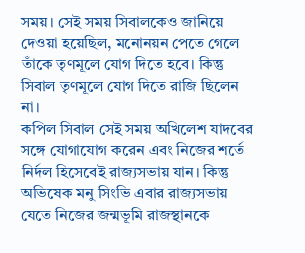সময়। সেই সময় সিবালকেও জানিয়ে দেওয়া হয়েছিল, মনোনয়ন পেতে গেলে তাঁকে তৃণমূলে যোগ দিতে হবে। কিন্তু সিবাল তৃণমূলে যোগ দিতে রাজি ছিলেন না।
কপিল সিবাল সেই সময় অখিলেশ যাদবের সঙ্গে যোগাযোগ করেন এবং নিজের শর্তে নির্দল হিসেবেই রাজ্যসভায় যান। কিন্তু অভিষেক মনু সিংভি এবার রাজ্যসভায় যেতে নিজের জন্মভূমি রাজস্থানকে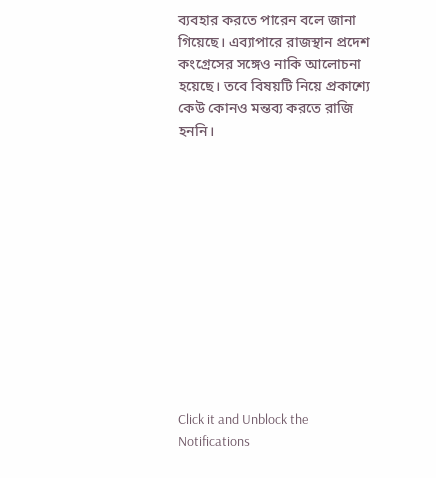ব্যবহার করতে পারেন বলে জানা গিয়েছে। এব্যাপারে রাজস্থান প্রদেশ কংগ্রেসের সঙ্গেও নাকি আলোচনা হয়েছে। তবে বিষয়টি নিয়ে প্রকাশ্যে কেউ কোনও মন্তব্য করতে রাজি হননি।












Click it and Unblock the Notifications